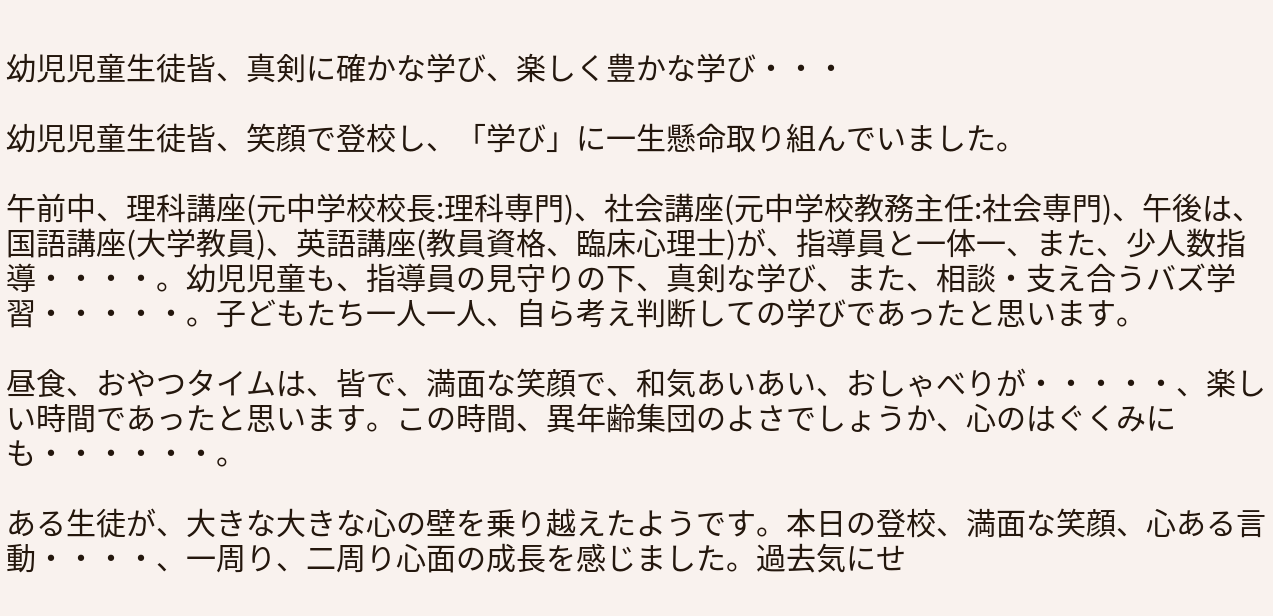幼児児童生徒皆、真剣に確かな学び、楽しく豊かな学び・・・

幼児児童生徒皆、笑顔で登校し、「学び」に一生懸命取り組んでいました。

午前中、理科講座(元中学校校長:理科専門)、社会講座(元中学校教務主任:社会専門)、午後は、国語講座(大学教員)、英語講座(教員資格、臨床心理士)が、指導員と一体一、また、少人数指導・・・・。幼児児童も、指導員の見守りの下、真剣な学び、また、相談・支え合うバズ学習・・・・・。子どもたち一人一人、自ら考え判断しての学びであったと思います。

昼食、おやつタイムは、皆で、満面な笑顔で、和気あいあい、おしゃべりが・・・・・、楽しい時間であったと思います。この時間、異年齢集団のよさでしょうか、心のはぐくみにも・・・・・・。

ある生徒が、大きな大きな心の壁を乗り越えたようです。本日の登校、満面な笑顔、心ある言動・・・・、一周り、二周り心面の成長を感じました。過去気にせ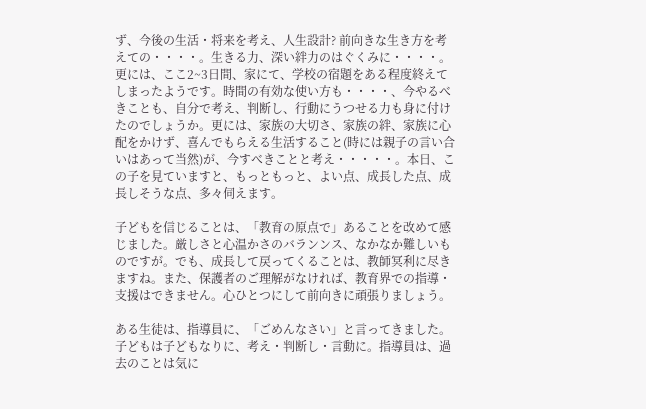ず、今後の生活・将来を考え、人生設計? 前向きな生き方を考えての・・・・。生きる力、深い絆力のはぐくみに・・・・。更には、ここ2~3日間、家にて、学校の宿題をある程度終えてしまったようです。時間の有効な使い方も・・・・、今やるべきことも、自分で考え、判断し、行動にうつせる力も身に付けたのでしょうか。更には、家族の大切さ、家族の絆、家族に心配をかけず、喜んでもらえる生活すること(時には親子の言い合いはあって当然)が、今すべきことと考え・・・・・。本日、この子を見ていますと、もっともっと、よい点、成長した点、成長しそうな点、多々伺えます。

子どもを信じることは、「教育の原点で」あることを改めて感じました。厳しさと心温かさのバランンス、なかなか難しいものですが。でも、成長して戻ってくることは、教師冥利に尽きますね。また、保護者のご理解がなければ、教育界での指導・支援はできません。心ひとつにして前向きに頑張りましょう。

ある生徒は、指導員に、「ごめんなさい」と言ってきました。子どもは子どもなりに、考え・判断し・言動に。指導員は、過去のことは気に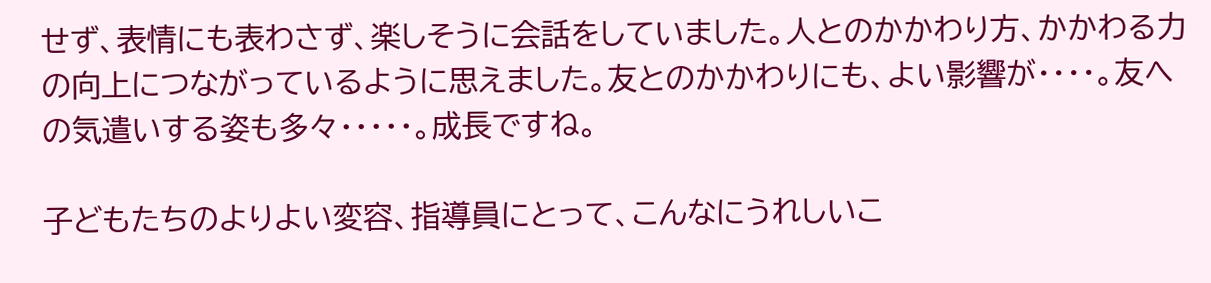せず、表情にも表わさず、楽しそうに会話をしていました。人とのかかわり方、かかわる力の向上につながっているように思えました。友とのかかわりにも、よい影響が・・・・。友への気遣いする姿も多々・・・・・。成長ですね。

子どもたちのよりよい変容、指導員にとって、こんなにうれしいこ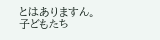とはありますん。子どもたち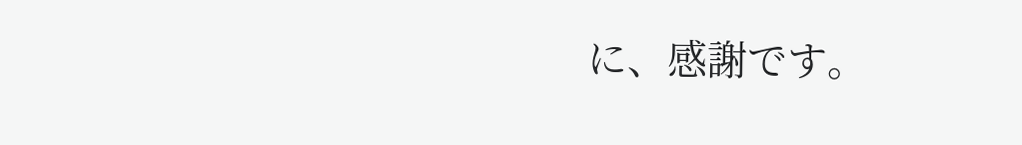に、感謝です。